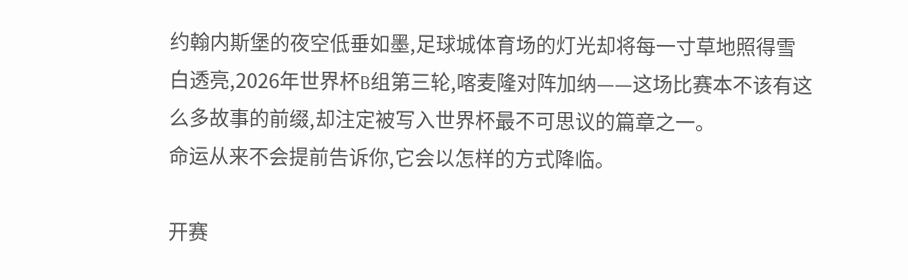约翰内斯堡的夜空低垂如墨,足球城体育场的灯光却将每一寸草地照得雪白透亮,2026年世界杯B组第三轮,喀麦隆对阵加纳——这场比赛本不该有这么多故事的前缀,却注定被写入世界杯最不可思议的篇章之一。
命运从来不会提前告诉你,它会以怎样的方式降临。

开赛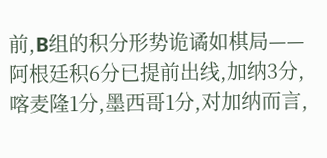前,B组的积分形势诡谲如棋局——阿根廷积6分已提前出线,加纳3分,喀麦隆1分,墨西哥1分,对加纳而言,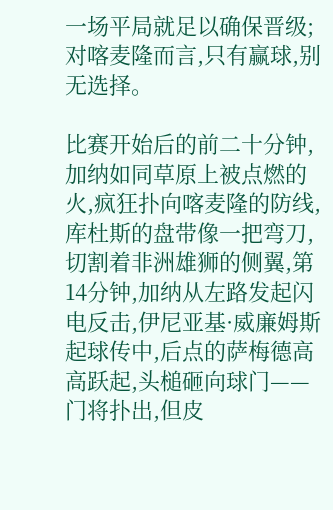一场平局就足以确保晋级;对喀麦隆而言,只有赢球,别无选择。

比赛开始后的前二十分钟,加纳如同草原上被点燃的火,疯狂扑向喀麦隆的防线,库杜斯的盘带像一把弯刀,切割着非洲雄狮的侧翼,第14分钟,加纳从左路发起闪电反击,伊尼亚基·威廉姆斯起球传中,后点的萨梅德高高跃起,头槌砸向球门——门将扑出,但皮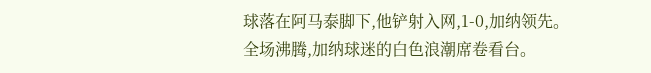球落在阿马泰脚下,他铲射入网,1-0,加纳领先。
全场沸腾,加纳球迷的白色浪潮席卷看台。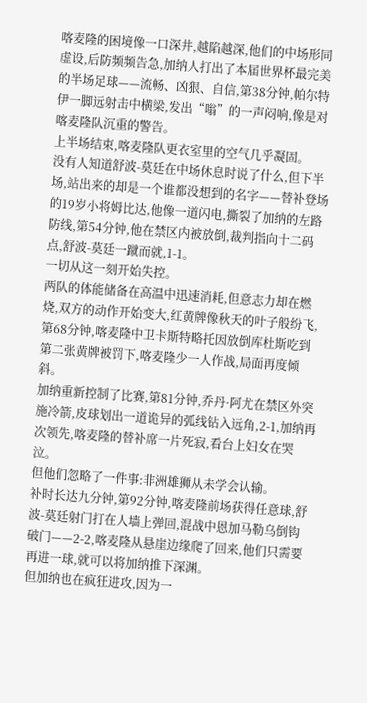喀麦隆的困境像一口深井,越陷越深,他们的中场形同虚设,后防频频告急,加纳人打出了本届世界杯最完美的半场足球——流畅、凶狠、自信,第38分钟,帕尔特伊一脚远射击中横梁,发出“嗡”的一声闷响,像是对喀麦隆队沉重的警告。
上半场结束,喀麦隆队更衣室里的空气几乎凝固。
没有人知道舒波-莫廷在中场休息时说了什么,但下半场,站出来的却是一个谁都没想到的名字——替补登场的19岁小将姆比达,他像一道闪电,撕裂了加纳的左路防线,第54分钟,他在禁区内被放倒,裁判指向十二码点,舒波-莫廷一蹴而就,1-1。
一切从这一刻开始失控。
两队的体能储备在高温中迅速消耗,但意志力却在燃烧,双方的动作开始变大,红黄牌像秋天的叶子般纷飞,第68分钟,喀麦隆中卫卡斯特略托因放倒库杜斯吃到第二张黄牌被罚下,喀麦隆少一人作战,局面再度倾斜。
加纳重新控制了比赛,第81分钟,乔丹·阿尤在禁区外突施冷箭,皮球划出一道诡异的弧线钻入远角,2-1,加纳再次领先,喀麦隆的替补席一片死寂,看台上妇女在哭泣。
但他们忽略了一件事:非洲雄狮从未学会认输。
补时长达九分钟,第92分钟,喀麦隆前场获得任意球,舒波-莫廷射门打在人墙上弹回,混战中恩加马勒乌倒钩破门——2-2,喀麦隆从悬崖边缘爬了回来,他们只需要再进一球,就可以将加纳推下深渊。
但加纳也在疯狂进攻,因为一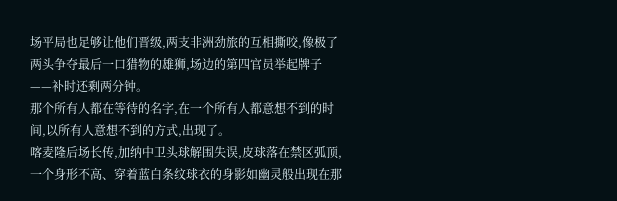场平局也足够让他们晋级,两支非洲劲旅的互相撕咬,像极了两头争夺最后一口猎物的雄狮,场边的第四官员举起牌子——补时还剩两分钟。
那个所有人都在等待的名字,在一个所有人都意想不到的时间,以所有人意想不到的方式,出现了。
喀麦隆后场长传,加纳中卫头球解围失误,皮球落在禁区弧顶,一个身形不高、穿着蓝白条纹球衣的身影如幽灵般出现在那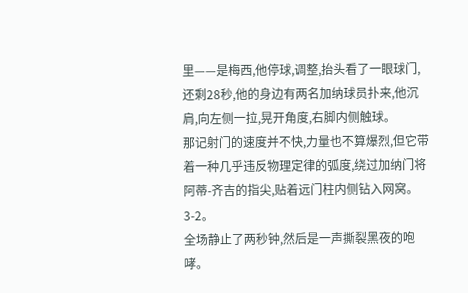里——是梅西,他停球,调整,抬头看了一眼球门,还剩28秒,他的身边有两名加纳球员扑来,他沉肩,向左侧一拉,晃开角度,右脚内侧触球。
那记射门的速度并不快,力量也不算爆烈,但它带着一种几乎违反物理定律的弧度,绕过加纳门将阿蒂-齐吉的指尖,贴着远门柱内侧钻入网窝。
3-2。
全场静止了两秒钟,然后是一声撕裂黑夜的咆哮。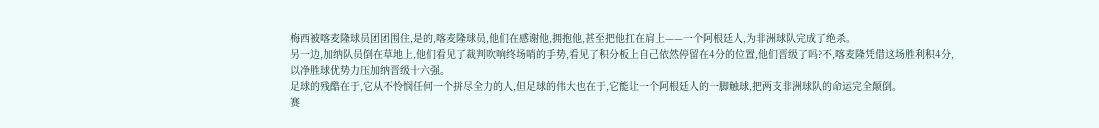梅西被喀麦隆球员团团围住,是的,喀麦隆球员,他们在感谢他,拥抱他,甚至把他扛在肩上——一个阿根廷人,为非洲球队完成了绝杀。
另一边,加纳队员倒在草地上,他们看见了裁判吹响终场哨的手势,看见了积分板上自己依然停留在4分的位置,他们晋级了吗?不,喀麦隆凭借这场胜利积4分,以净胜球优势力压加纳晋级十六强。
足球的残酷在于,它从不怜悯任何一个拼尽全力的人,但足球的伟大也在于,它能让一个阿根廷人的一脚触球,把两支非洲球队的命运完全颠倒。
赛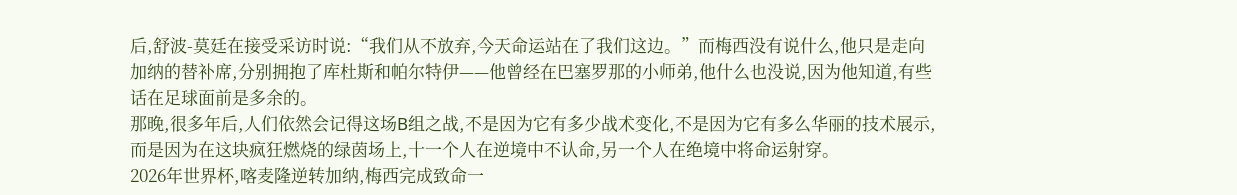后,舒波-莫廷在接受采访时说:“我们从不放弃,今天命运站在了我们这边。”而梅西没有说什么,他只是走向加纳的替补席,分别拥抱了库杜斯和帕尔特伊——他曾经在巴塞罗那的小师弟,他什么也没说,因为他知道,有些话在足球面前是多余的。
那晚,很多年后,人们依然会记得这场B组之战,不是因为它有多少战术变化,不是因为它有多么华丽的技术展示,而是因为在这块疯狂燃烧的绿茵场上,十一个人在逆境中不认命,另一个人在绝境中将命运射穿。
2026年世界杯,喀麦隆逆转加纳,梅西完成致命一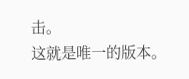击。
这就是唯一的版本。